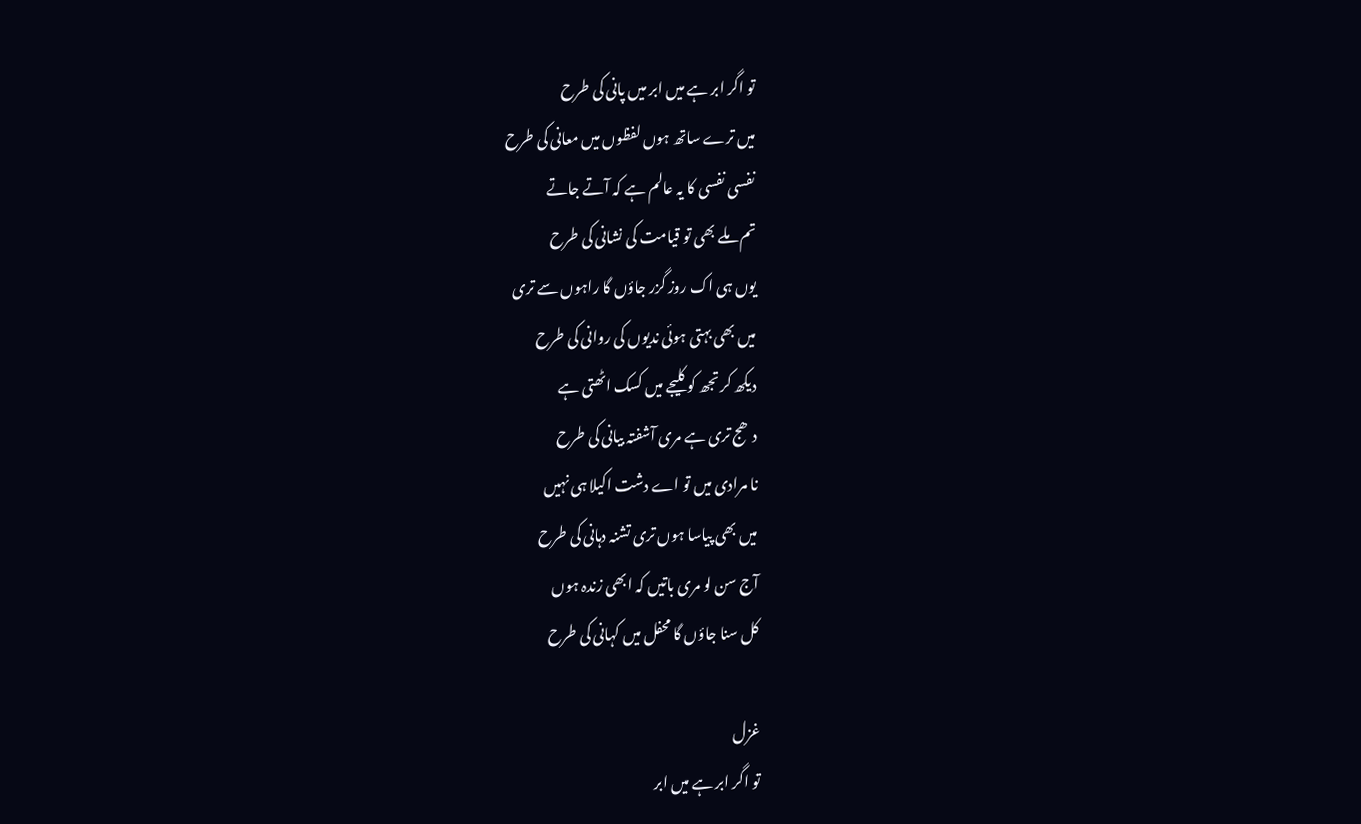تو اگر ابر ہے میں ابر میں پانی کی طرح
میں ترے ساتھ ہوں لفظوں میں معانی کی طرح
نفسی نفسی کا یہ عالم ہے کہ آتے جاتے
تم ملے بھی تو قیامت کی نشانی کی طرح
یوں ہی اک روز گزر جاؤں گا راہوں سے تری
میں بھی بہتی ہوئی ندیوں کی روانی کی طرح
دیکھ کر تجھ کو کلیجے میں کسک اٹھتی ہے
دھج تری ہے مری آشفتہ بیانی کی طرح
نا مرادی میں تو اے دشت اکیلا ہی نہیں
میں بھی پیاسا ہوں تری تشنہ دہانی کی طرح
آج سن لو مری باتیں کہ ابھی زندہ ہوں
کل سنا جاؤں گا محفل میں کہانی کی طرح

غزل
تو اگر ابر ہے میں ابر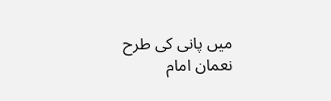میں پانی کی طرح
نعمان امام